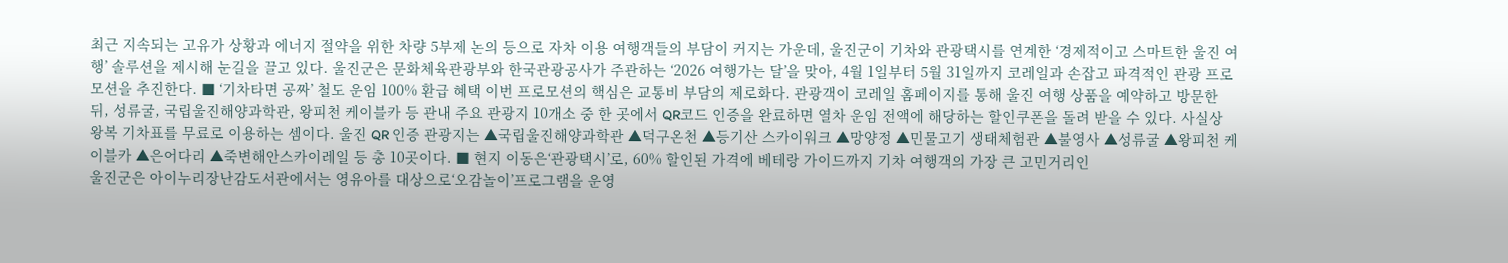최근 지속되는 고유가 상황과 에너지 절약을 위한 차량 5부제 논의 등으로 자차 이용 여행객들의 부담이 커지는 가운데, 울진군이 기차와 관광택시를 연계한 ‘경제적이고 스마트한 울진 여행’ 솔루션을 제시해 눈길을 끌고 있다. 울진군은 문화체육관광부와 한국관광공사가 주관하는 ‘2026 여행가는 달’을 맞아, 4월 1일부터 5월 31일까지 코레일과 손잡고 파격적인 관광 프로모션을 추진한다. ■ ‘기차타면 공짜’ 철도 운임 100% 환급 혜택 이번 프로모션의 핵심은 교통비 부담의 제로화다. 관광객이 코레일 홈페이지를 통해 울진 여행 상품을 예약하고 방문한 뒤, 성류굴, 국립울진해양과학관, 왕피천 케이블카 등 관내 주요 관광지 10개소 중 한 곳에서 QR코드 인증을 완료하면 열차 운임 전액에 해당하는 할인쿠폰을 돌려 받을 수 있다. 사실상 왕복 기차표를 무료로 이용하는 셈이다. 울진 QR 인증 관광지는 ▲국립울진해양과학관 ▲덕구온천 ▲등기산 스카이워크 ▲망양정 ▲민물고기 생태체험관 ▲불영사 ▲성류굴 ▲왕피천 케이블카 ▲은어다리 ▲죽변해안스카이레일 등 총 10곳이다. ■ 현지 이동은‘관광택시’로, 60% 할인된 가격에 베테랑 가이드까지 기차 여행객의 가장 큰 고민거리인
울진군은 아이누리장난감도서관에서는 영유아를 대상으로‘오감놀이’프로그램을 운영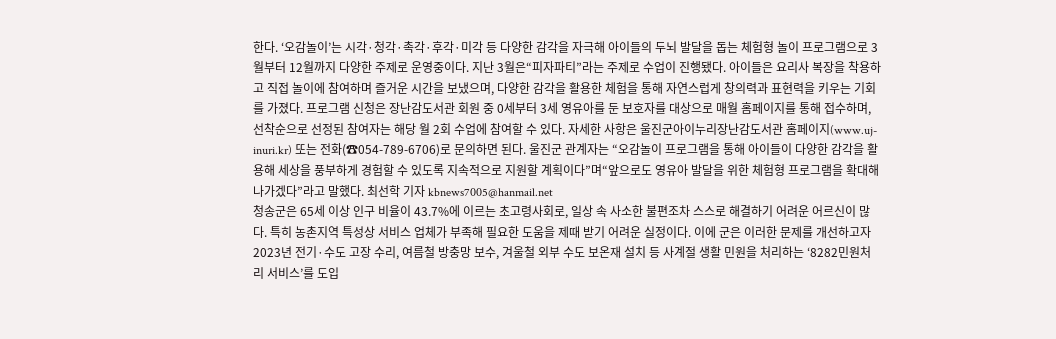한다. ‘오감놀이’는 시각·청각·촉각·후각·미각 등 다양한 감각을 자극해 아이들의 두뇌 발달을 돕는 체험형 놀이 프로그램으로 3월부터 12월까지 다양한 주제로 운영중이다. 지난 3월은“피자파티”라는 주제로 수업이 진행됐다. 아이들은 요리사 복장을 착용하고 직접 놀이에 참여하며 즐거운 시간을 보냈으며, 다양한 감각을 활용한 체험을 통해 자연스럽게 창의력과 표현력을 키우는 기회를 가졌다. 프로그램 신청은 장난감도서관 회원 중 0세부터 3세 영유아를 둔 보호자를 대상으로 매월 홈페이지를 통해 접수하며, 선착순으로 선정된 참여자는 해당 월 2회 수업에 참여할 수 있다. 자세한 사항은 울진군아이누리장난감도서관 홈페이지(www.uj-inuri.kr) 또는 전화(☎054-789-6706)로 문의하면 된다. 울진군 관계자는 “오감놀이 프로그램을 통해 아이들이 다양한 감각을 활용해 세상을 풍부하게 경험할 수 있도록 지속적으로 지원할 계획이다”며“앞으로도 영유아 발달을 위한 체험형 프로그램을 확대해 나가겠다”라고 말했다. 최선학 기자 kbnews7005@hanmail.net
청송군은 65세 이상 인구 비율이 43.7%에 이르는 초고령사회로, 일상 속 사소한 불편조차 스스로 해결하기 어려운 어르신이 많다. 특히 농촌지역 특성상 서비스 업체가 부족해 필요한 도움을 제때 받기 어려운 실정이다. 이에 군은 이러한 문제를 개선하고자 2023년 전기·수도 고장 수리, 여름철 방충망 보수, 겨울철 외부 수도 보온재 설치 등 사계절 생활 민원을 처리하는 ‘8282민원처리 서비스’를 도입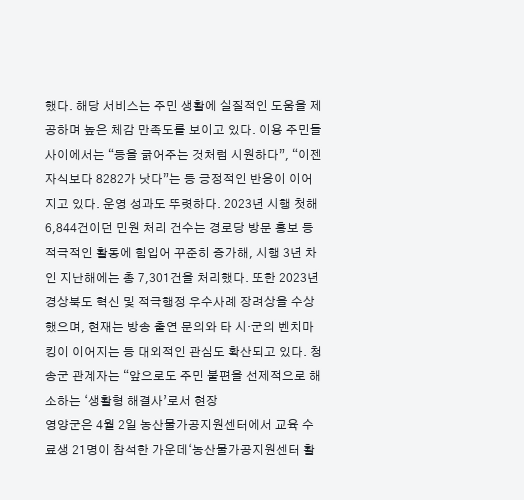했다. 해당 서비스는 주민 생활에 실질적인 도움을 제공하며 높은 체감 만족도를 보이고 있다. 이용 주민들 사이에서는 “등을 긁어주는 것처럼 시원하다”, “이젠 자식보다 8282가 낫다”는 등 긍정적인 반응이 이어지고 있다. 운영 성과도 뚜렷하다. 2023년 시행 첫해 6,844건이던 민원 처리 건수는 경로당 방문 홍보 등 적극적인 활동에 힘입어 꾸준히 증가해, 시행 3년 차인 지난해에는 총 7,301건을 처리했다. 또한 2023년 경상북도 혁신 및 적극행정 우수사례 장려상을 수상했으며, 현재는 방송 출연 문의와 타 시·군의 벤치마킹이 이어지는 등 대외적인 관심도 확산되고 있다. 청송군 관계자는 “앞으로도 주민 불편을 선제적으로 해소하는 ‘생활형 해결사’로서 현장
영양군은 4월 2일 농산물가공지원센터에서 교육 수료생 21명이 참석한 가운데‘농산물가공지원센터 활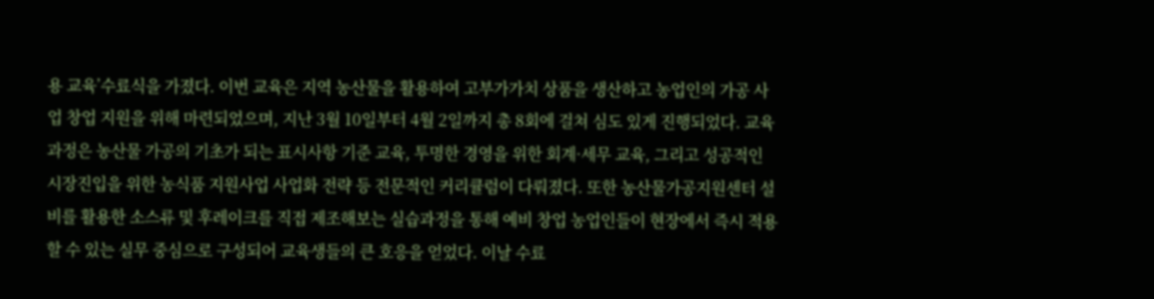용 교육’수료식을 가졌다. 이번 교육은 지역 농산물을 활용하여 고부가가치 상품을 생산하고 농업인의 가공 사업 창업 지원을 위해 마련되었으며, 지난 3월 10일부터 4월 2일까지 총 8회에 걸쳐 심도 있게 진행되었다. 교육 과정은 농산물 가공의 기초가 되는 표시사항 기준 교육, 투명한 경영을 위한 회계·세무 교육, 그리고 성공적인 시장진입을 위한 농식품 지원사업 사업화 전략 등 전문적인 커리큘럼이 다뤄졌다. 또한 농산물가공지원센터 설비를 활용한 소스류 및 후레이크를 직접 제조해보는 실습과정을 통해 예비 창업 농업인들이 현장에서 즉시 적용할 수 있는 실무 중심으로 구성되어 교육생들의 큰 호응을 얻었다. 이날 수료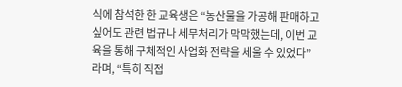식에 참석한 한 교육생은 “농산물을 가공해 판매하고 싶어도 관련 법규나 세무처리가 막막했는데, 이번 교육을 통해 구체적인 사업화 전략을 세울 수 있었다”라며, “특히 직접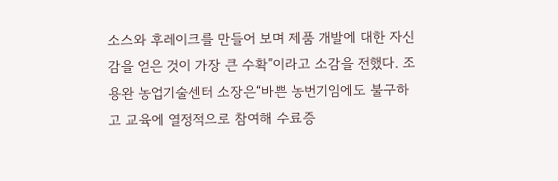소스와 후레이크를 만들어 보며 제품 개발에 대한 자신감을 얻은 것이 가장 큰 수확”이라고 소감을 전했다. 조용완 농업기술센터 소장은“바쁜 농번기임에도 불구하고 교육에 열정적으로 참여해 수료증